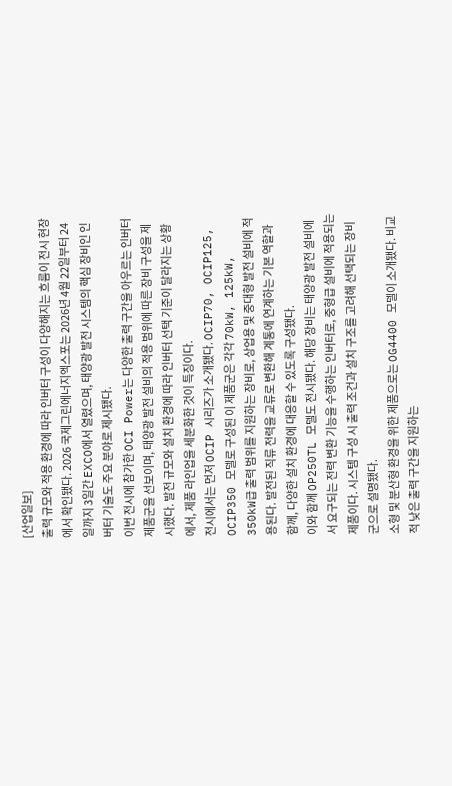[산업일보]
출력 규모와 적용 환경에 따라 인버터 구성이 다양해지는 흐름이 전시 현장에서 확인됐다. 2026 국제그린에너지엑스포는 2026년 4월 22일부터 24일까지 3일간 EXCO에서 열렸으며, 태양광 발전 시스템의 핵심 장비인 인버터 기술도 주요 분야로 제시됐다.
이번 전시에 참가한 OCI Power는 다양한 출력 구간을 아우르는 인버터 제품군을 선보이며, 태양광 발전 설비의 적용 범위에 따른 장비 구성을 제시했다. 발전 규모와 설치 환경에 따라 인버터 선택 기준이 달라지는 상황에서, 제품 라인업을 세분화한 것이 특징이다.
전시에서는 먼저 OCIP 시리즈가 소개됐다. OCIP70, OCIP125, OCIP350 모델로 구성된 이 제품군은 각각 70kW, 125kW, 350kW급 출력 범위를 지원하는 장비로, 상업용 및 중대형 발전 설비에 적용된다. 발전된 직류 전력을 교류로 변환해 계통에 연계하는 기본 역할과 함께, 다양한 설치 환경에 대응할 수 있도록 구성됐다.
이와 함께 OP250TL 모델도 전시됐다. 해당 장비는 태양광 발전 설비에서 요구되는 전력 변환 기능을 수행하는 인버터로, 중형급 설비에 적용되는 제품이다. 시스템 구성 시 출력 조건과 설치 구조를 고려해 선택되는 장비군으로 설명됐다.
소형 및 분산형 환경을 위한 제품으로는 OG4400 모델이 소개됐다. 비교적 낮은 출력 구간을 지원하는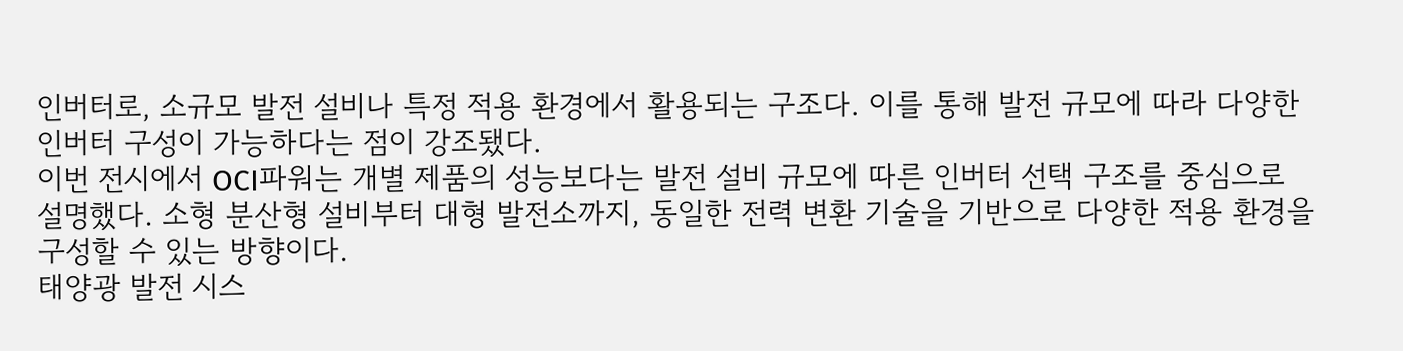인버터로, 소규모 발전 설비나 특정 적용 환경에서 활용되는 구조다. 이를 통해 발전 규모에 따라 다양한 인버터 구성이 가능하다는 점이 강조됐다.
이번 전시에서 OCI파워는 개별 제품의 성능보다는 발전 설비 규모에 따른 인버터 선택 구조를 중심으로 설명했다. 소형 분산형 설비부터 대형 발전소까지, 동일한 전력 변환 기술을 기반으로 다양한 적용 환경을 구성할 수 있는 방향이다.
태양광 발전 시스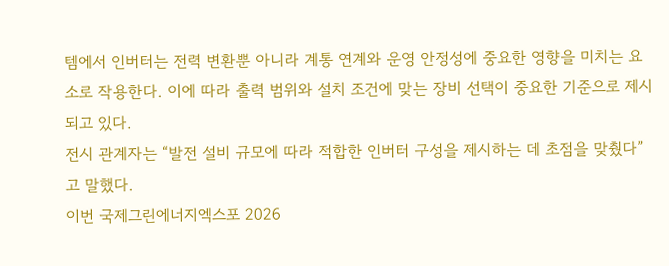템에서 인버터는 전력 변환뿐 아니라 계통 연계와 운영 안정성에 중요한 영향을 미치는 요소로 작용한다. 이에 따라 출력 범위와 설치 조건에 맞는 장비 선택이 중요한 기준으로 제시되고 있다.
전시 관계자는 “발전 설비 규모에 따라 적합한 인버터 구성을 제시하는 데 초점을 맞췄다”고 말했다.
이번 국제그린에너지엑스포 2026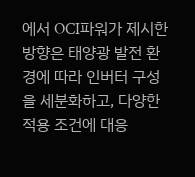에서 OCI파워가 제시한 방향은 태양광 발전 환경에 따라 인버터 구성을 세분화하고, 다양한 적용 조건에 대응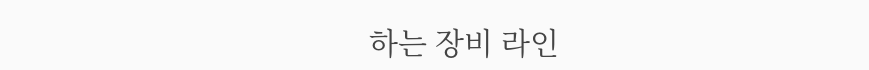하는 장비 라인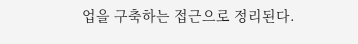업을 구축하는 접근으로 정리된다.